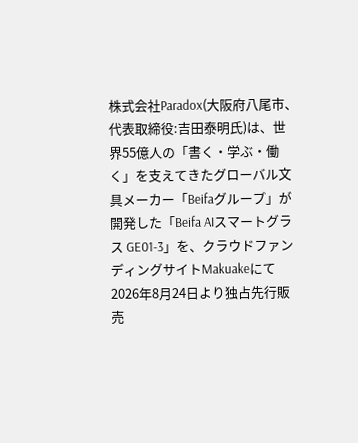株式会社Paradox(大阪府八尾市、代表取締役:吉田泰明氏)は、世界55億人の「書く・学ぶ・働く」を支えてきたグローバル文具メーカー「Beifaグループ」が開発した「Beifa AIスマートグラス GE01-3」を、クラウドファンディングサイトMakuakeにて2026年8月24日より独占先行販売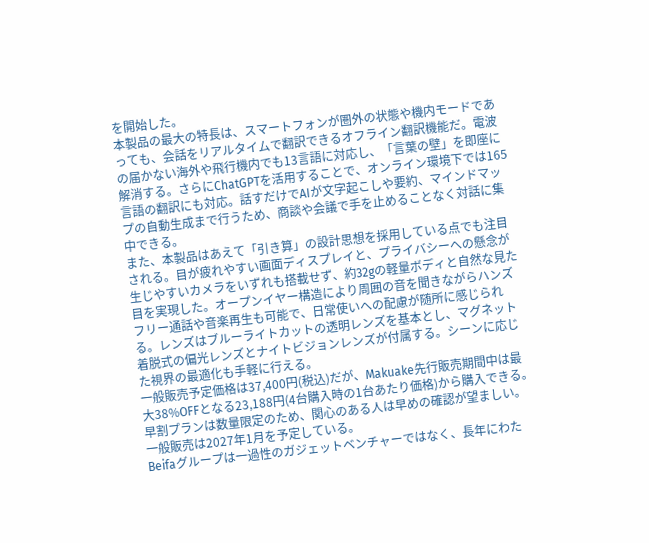を開始した。
本製品の最大の特長は、スマートフォンが圏外の状態や機内モードであっても、会話をリアルタイムで翻訳できるオフライン翻訳機能だ。電波の届かない海外や飛行機内でも13言語に対応し、「言葉の壁」を即座に解消する。さらにChatGPTを活用することで、オンライン環境下では165言語の翻訳にも対応。話すだけでAIが文字起こしや要約、マインドマップの自動生成まで行うため、商談や会議で手を止めることなく対話に集中できる。
また、本製品はあえて「引き算」の設計思想を採用している点でも注目される。目が疲れやすい画面ディスプレイと、プライバシーへの懸念が生じやすいカメラをいずれも搭載せず、約32gの軽量ボディと自然な見た目を実現した。オープンイヤー構造により周囲の音を聞きながらハンズフリー通話や音楽再生も可能で、日常使いへの配慮が随所に感じられる。レンズはブルーライトカットの透明レンズを基本とし、マグネット着脱式の偏光レンズとナイトビジョンレンズが付属する。シーンに応じた視界の最適化も手軽に行える。
一般販売予定価格は37,400円(税込)だが、Makuake先行販売期間中は最大38%OFFとなる23,188円(4台購入時の1台あたり価格)から購入できる。早割プランは数量限定のため、関心のある人は早めの確認が望ましい。一般販売は2027年1月を予定している。
Beifaグループは一過性のガジェットベンチャーではなく、長年にわた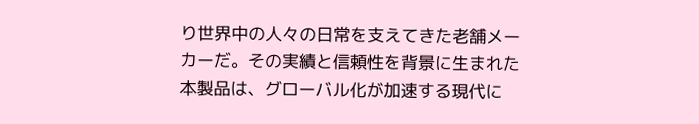り世界中の人々の日常を支えてきた老舗メーカーだ。その実績と信頼性を背景に生まれた本製品は、グローバル化が加速する現代に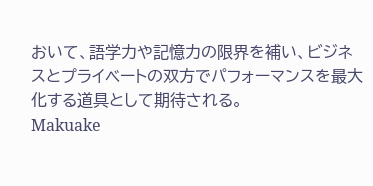おいて、語学力や記憶力の限界を補い、ビジネスとプライベートの双方でパフォーマンスを最大化する道具として期待される。
Makuake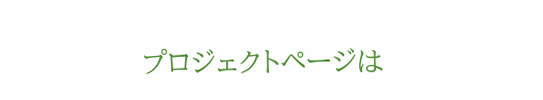プロジェクトページは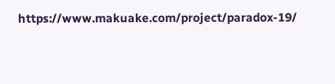https://www.makuake.com/project/paradox-19/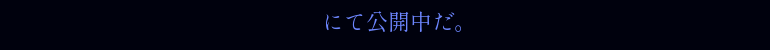にて公開中だ。